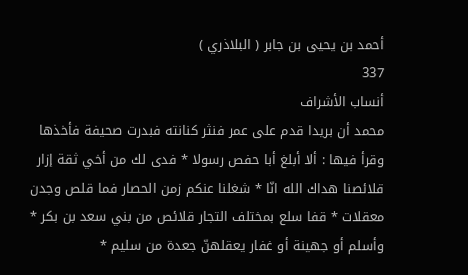أحمد بن يحيى بن جابر ( البلاذري )
337
أنساب الأشراف
محمد أن بريدا قدم على عمر فنثر كنانته فبدرت صحيفة فأخذها وقرأ فيها : ألا أبلغ أبا حفص رسولا * فدى لك من أخي ثقة إزار قلائصنا هداك الله انّا * شغلنا عنكم زمن الحصار فما قلص وجدن معقلات * قفا سلع بمختلف التجار قلائص من بني سعد بن بكر * وأسلم أو جهينة أو غفار يعقلهنّ جعدة من سليم *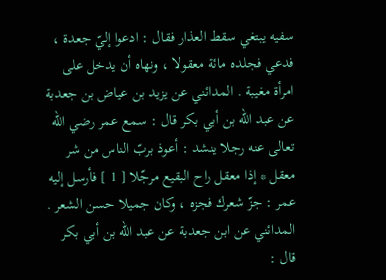سفيه يبتغي سقط العذار فقال : ادعوا إليّ جعدة ، فدعي فجلده مائة معقولا ، ونهاه أن يدخل على امرأة مغيبة . المدائني عن يزيد بن عياض بن جعدبة عن عبد الله بن أبي بكر قال : سمع عمر رضي الله تعالى عنه رجلا ينشد : أعوذ بربّ الناس من شر معقل * إذا معقل راح البقيع مرجّلا [ 1 ] فأرسل إليه عمر : جزّ شعرك فجزه ، وكان جميلا حسن الشعر . المدائني عن ابن جعدبة عن عبد الله بن أبي بكر قال :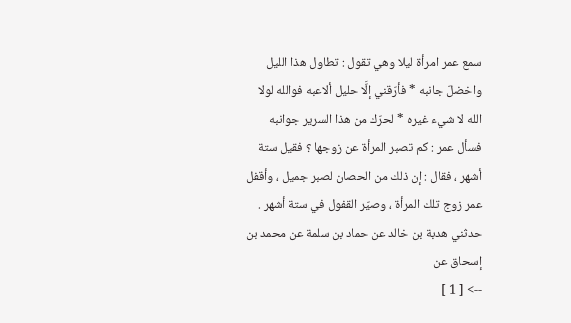سمع عمر امرأة ليلا وهي تقول : تطاول هذا الليل واخضلّ جانبه * فأرّقني إلَّا حليل ألاعبه فوالله لولا الله لا شيء غيره * لحرّك من هذا السرير جوانبه فسأل عمر : كم تصبر المرأة عن زوجها ؟ فقيل ستة أشهر ، فقال : إن ذلك من الحصان لصبر جميل ، وأقفل عمر زوج تلك المرأة ، وصيّر القفول في ستة أشهر . حدثني هدبة بن خالد عن حماد بن سلمة عن محمد بن إسحاق عن
--> [ 1 ]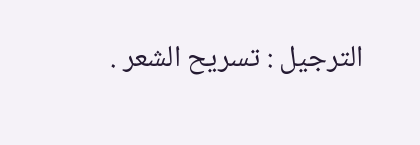الترجيل : تسريح الشعر .